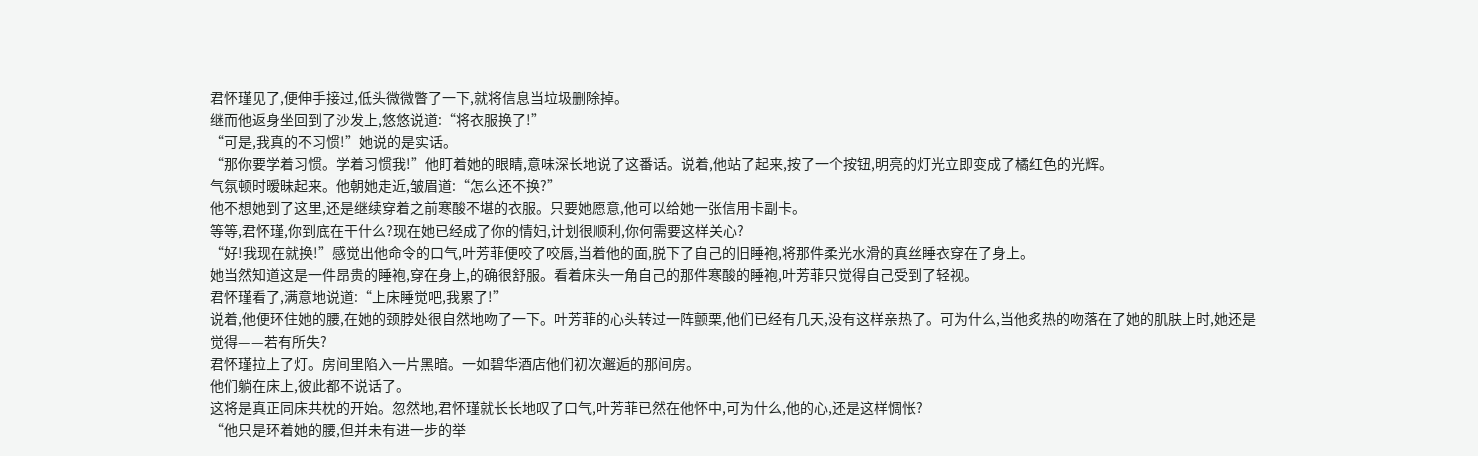君怀瑾见了,便伸手接过,低头微微瞥了一下,就将信息当垃圾删除掉。
继而他返身坐回到了沙发上,悠悠说道:“将衣服换了!”
“可是,我真的不习惯!”她说的是实话。
“那你要学着习惯。学着习惯我!”他盯着她的眼睛,意味深长地说了这番话。说着,他站了起来,按了一个按钮,明亮的灯光立即变成了橘红色的光辉。
气氛顿时暧昧起来。他朝她走近,皱眉道:“怎么还不换?”
他不想她到了这里,还是继续穿着之前寒酸不堪的衣服。只要她愿意,他可以给她一张信用卡副卡。
等等,君怀瑾,你到底在干什么?现在她已经成了你的情妇,计划很顺利,你何需要这样关心?
“好!我现在就换!”感觉出他命令的口气,叶芳菲便咬了咬唇,当着他的面,脱下了自己的旧睡袍,将那件柔光水滑的真丝睡衣穿在了身上。
她当然知道这是一件昂贵的睡袍,穿在身上,的确很舒服。看着床头一角自己的那件寒酸的睡袍,叶芳菲只觉得自己受到了轻视。
君怀瑾看了,满意地说道:“上床睡觉吧,我累了!”
说着,他便环住她的腰,在她的颈脖处很自然地吻了一下。叶芳菲的心头转过一阵颤栗,他们已经有几天,没有这样亲热了。可为什么,当他炙热的吻落在了她的肌肤上时,她还是觉得——若有所失?
君怀瑾拉上了灯。房间里陷入一片黑暗。一如碧华酒店他们初次邂逅的那间房。
他们躺在床上,彼此都不说话了。
这将是真正同床共枕的开始。忽然地,君怀瑾就长长地叹了口气,叶芳菲已然在他怀中,可为什么,他的心,还是这样惆怅?
“他只是环着她的腰,但并未有进一步的举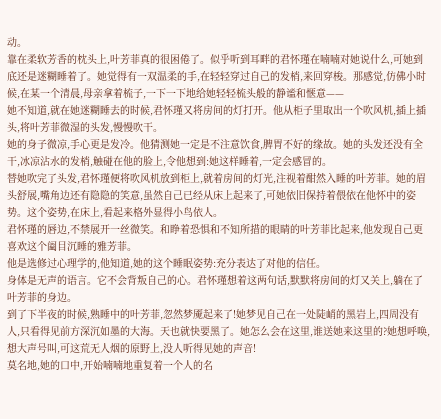动。
靠在柔软芳香的枕头上,叶芳菲真的很困倦了。似乎听到耳畔的君怀瑾在喃喃对她说什么,可她到底还是迷糊睡着了。她觉得有一双温柔的手,在轻轻穿过自己的发梢,来回穿梭。那感觉,仿佛小时候,在某一个清晨,母亲拿着梳子,一下一下地给她轻轻梳头般的静谧和惬意——
她不知道,就在她迷糊睡去的时候,君怀瑾又将房间的灯打开。他从柜子里取出一个吹风机,插上插头,将叶芳菲微湿的头发,慢慢吹干。
她的身子微凉,手心更是发冷。他猜测她一定是不注意饮食,脾胃不好的缘故。她的头发还没有全干,冰凉沾水的发梢,触碰在他的脸上,令他想到:她这样睡着,一定会感冒的。
替她吹完了头发,君怀瑾便将吹风机放到柜上,就着房间的灯光,注视着酣然入睡的叶芳菲。她的眉头舒展,嘴角边还有隐隐的笑意,虽然自己已经从床上起来了,可她依旧保持着偎依在他怀中的姿势。这个姿势,在床上,看起来格外显得小鸟依人。
君怀瑾的唇边,不禁展开一丝微笑。和睁着恐惧和不知所措的眼睛的叶芳菲比起来,他发现自己更喜欢这个阖目沉睡的雅芳菲。
他是选修过心理学的,他知道,她的这个睡眠姿势:充分表达了对他的信任。
身体是无声的语言。它不会背叛自己的心。君怀瑾想着这两句话,默默将房间的灯又关上,躺在了叶芳菲的身边。
到了下半夜的时候,熟睡中的叶芳菲,忽然梦魇起来了!她梦见自己在一处陡峭的黑岩上,四周没有人,只看得见前方深沉如墨的大海。天也就快要黑了。她怎么会在这里,谁送她来这里的?她想呼唤,想大声号叫,可这荒无人烟的原野上,没人听得见她的声音!
莫名地,她的口中,开始喃喃地重复着一个人的名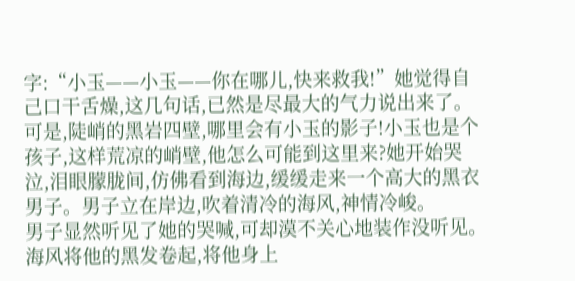字:“小玉——小玉——你在哪儿,快来救我!”她觉得自己口干舌燥,这几句话,已然是尽最大的气力说出来了。
可是,陡峭的黑岩四壁,哪里会有小玉的影子!小玉也是个孩子,这样荒凉的峭壁,他怎么可能到这里来?她开始哭泣,泪眼朦胧间,仿佛看到海边,缓缓走来一个高大的黑衣男子。男子立在岸边,吹着清冷的海风,神情冷峻。
男子显然听见了她的哭喊,可却漠不关心地装作没听见。海风将他的黑发卷起,将他身上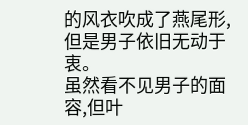的风衣吹成了燕尾形,但是男子依旧无动于衷。
虽然看不见男子的面容,但叶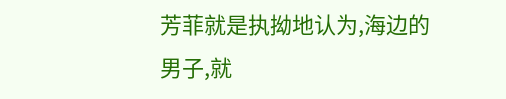芳菲就是执拗地认为,海边的男子,就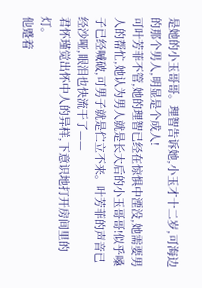是她的小玉哥哥。理智告诉她,小玉才十二岁,可海边的那个男人,明显是个成人!
可叶芳菲不管,她的理智已经在惊惧中湮没,她需要男人的帮忙,她认为男人就是长大后的小玉哥哥!似乎嗓子已经喊破,可男子就是伫立不来。叶芳菲的声音已经沙哑,眼泪也快流干了——
君怀瑾觉出怀中人的异样,下意识地打开房间里的灯。
他蹙着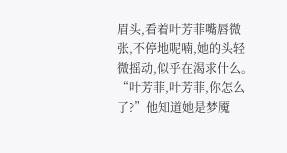眉头,看着叶芳菲嘴唇微张,不停地呢喃,她的头轻微摇动,似乎在渴求什么。“叶芳菲,叶芳菲,你怎么了?”他知道她是梦魇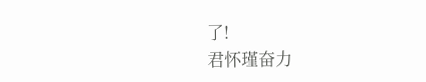了!
君怀瑾奋力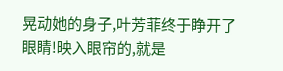晃动她的身子,叶芳菲终于睁开了眼睛!映入眼帘的,就是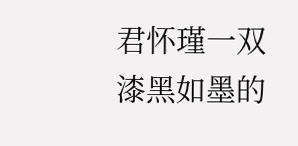君怀瑾一双漆黑如墨的